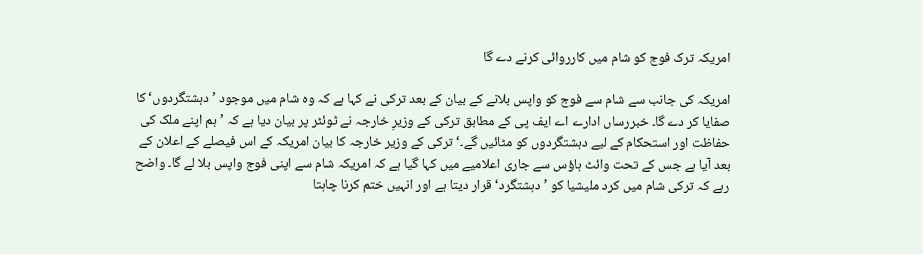امریکہ ترک فوج کو شام میں کارروائی کرنے دے گا

امریکہ کی جانب سے شام سے فوج کو واپس بلانے کے بیان کے بعد ترکی نے کہا ہے کہ وہ شام میں موجود ’دہشتگردوں‘ کا صفایا کر دے گا۔ خبررساں ادارے اے ایف پی کے مطابق ترکی کے وزیرِ خارجہ نے ٹوئٹر پر بیان دیا ہے کہ ’ہم اپنے ملک کی حفاظت اور استحکام کے لیے دہشتگردوں کو مٹائیں گے۔‘ ترکی کے وزیر خارجہ کا بیان امریکہ کے اس فیصلے کے اعلان کے بعد آیا ہے جس کے تحت وائٹ ہاؤس سے جاری اعلامیے میں کہا گیا ہے کہ امریکہ شام سے اپنی فوج واپس بلا لے گا۔ واضح رہے کہ ترکی شام میں کرد ملیشیا کو ’دہشتگرد‘ قرار دیتا ہے اور انہیں ختم کرنا چاہتا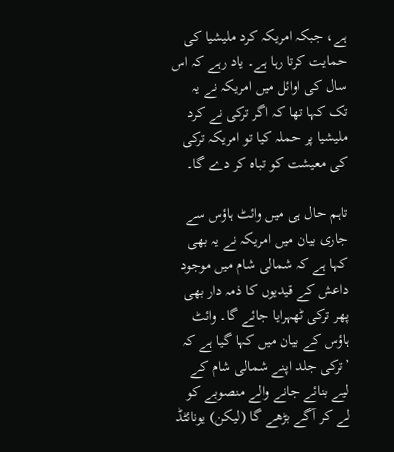ہے، جبکہ امریکہ کرد ملیشیا کی حمایت کرتا رہا ہے۔ یاد رہے کہ اس سال کی اوائل میں امریکہ نے یہ تک کہا تھا کہ اگر ترکی نے کرد ملیشیا پر حملہ کیا تو امریکہ ترکی کی معیشت کو تباہ کر دے گا۔

تاہم حال ہی میں وائٹ ہاؤس سے جاری بیان میں امریکہ نے یہ بھی کہا ہے کہ شمالی شام میں موجود داعش کے قیدیوں کا ذمہ دار بھی پھر ترکی ٹھہرایا جائے گا۔ وائٹ ہاؤس کے بیان میں کہا گیا ہے کہ ’ترکی جلد اپنے شمالی شام کے لیے بنائے جانے والے منصوبے کو لے کر آگے بڑھے گا (لیکن) یونائٹڈ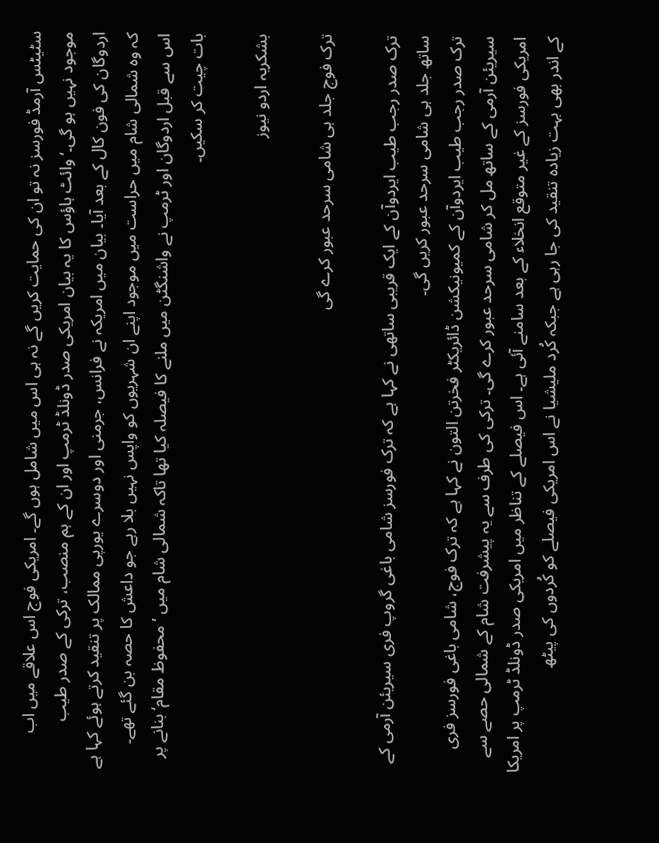سٹیٹس آرمڈ فورسز نہ تو ان کی حمایت کریں گے نہ ہی اس میں شامل ہوں گے۔ امریکی فوج اس علاقے میں اب موجود نہیں ہو گی۔‘ وائٹ ہاؤس کا یہ بیان امریکی صدر ڈونلڈ ٹرمپ اور ان کے ہم منصب، ترکی کے صدر طیب اردوگان کی فون کال کے بعد آیا۔ بیان میں امریکہ نے فرانس، جرمنی اور دوسرے یورپی ممالک پر تنقید کرتے ہوئے کہا ہے کہ وہ شمالی شام میں حراست میں موجود اپنے ان شہریوں کو واپس نہیں بلا رہے جو داعش کا حصہ بن گئے تھے۔ اس سے قبل اردوگان اور ٹرمپ نے واشنگٹن میں ملنے کا فیصلہ کیا تھا تاکہ شمالی شام میں ’محفوظ مقام‘ بنانے پر بات چیت کر سکیں۔

بشکریہ اردو نیوز

ترک فوج جلد ہی شامی سرحد عبور کرے گی

ترک صدر رجب طیب ایردوآن کے ایک قریبی ساتھی نے کہا ہے کہ ترک فورسز شامی باغی گروپ فری سیریئن آرمی کے ساتھ جلد ہی شامی سرحد عبور کریں گی۔
ترک صدر رجب طیب ایردوآن کے کمیونیکشن ڈائریکٹر فخرتن التون نے کہا ہے کہ ترک فوج، شامی باغی فورسز فری سیریئن آرمی کے ساتھ مل کر شامی سرحد عبور کرے گی۔ ترکی کی طرف سے یہ پیشرفت شام کے شمالی حصے سے امریکی فورسز کے غیر متوقع انخلاء کے بعد سامنے آئی ہے۔ اس فیصلے کے تناظر میں امریکی صدر ڈونلڈ ٹرمپ پر امریکا کے اندر بھی بہت زیادہ تنقید کی جا رہی ہے جبکہ کُرد ملیشیا نے اس امریکی فیصلے کو کُردوں کی پیٹھ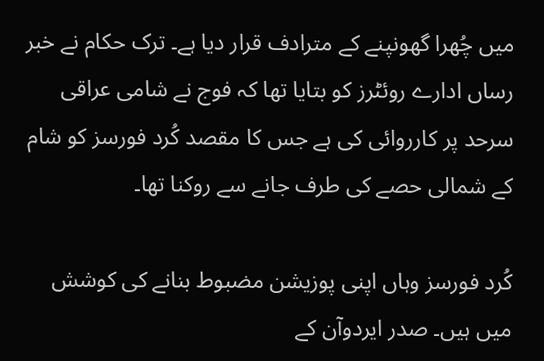میں چُھرا گھونپنے کے مترادف قرار دیا ہے۔ ترک حکام نے خبر رساں ادارے روئٹرز کو بتایا تھا کہ فوج نے شامی عراقی سرحد پر کارروائی کی ہے جس کا مقصد کُرد فورسز کو شام کے شمالی حصے کی طرف جانے سے روکنا تھا۔

کُرد فورسز وہاں اپنی پوزیشن مضبوط بنانے کی کوشش میں ہیں۔ صدر ایردوآن کے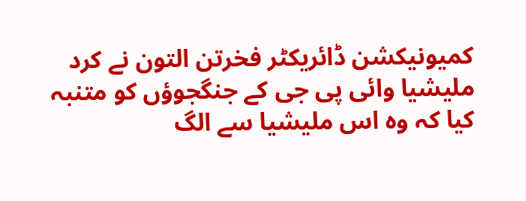کمیونیکشن ڈائریکٹر فخرتن التون نے کرد ملیشیا وائی پی جی کے جنگجوؤں کو متنبہ کیا کہ وہ اس ملیشیا سے الگ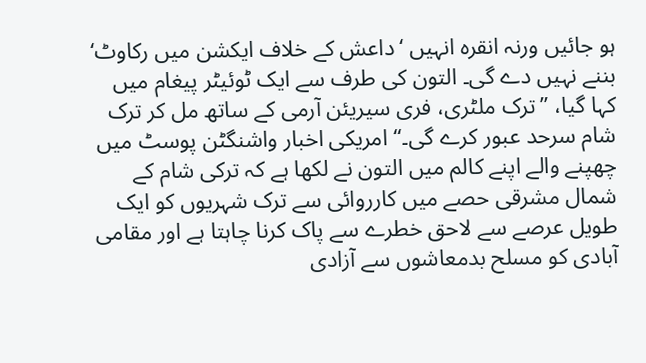ہو جائیں ورنہ انقرہ انہیں ‘داعش کے خلاف ایکشن میں رکاوٹ‘ بننے نہیں دے گی۔ التون کی طرف سے ایک ٹوئیٹر پیغام میں کہا گیا، ”ترک ملٹری، فری سیریئن آرمی کے ساتھ مل کر ترک شام سرحد عبور کرے گی۔‘‘ امریکی اخبار واشنگٹن پوسٹ میں چھپنے والے اپنے کالم میں التون نے لکھا ہے کہ ترکی شام کے شمال مشرقی حصے میں کارروائی سے ترک شہریوں کو ایک طویل عرصے سے لاحق خطرے سے پاک کرنا چاہتا ہے اور مقامی آبادی کو مسلح بدمعاشوں سے آزادی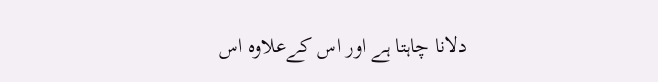دلانا چاہتا ہے اور اس کےعلاوہ اس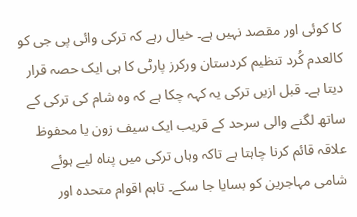کا کوئی اور مقصد نہیں ہے۔ خیال رہے کہ ترکی وائی پی جی کو کالعدم کُرد تنظیم کردستان ورکرز پارٹی کا ہی ایک حصہ قرار دیتا ہے۔ قبل ازیں ترکی یہ کہہ چکا ہے کہ وہ شام کی ترکی کے ساتھ لگنے والی سرحد کے قریب ایک سیف زون یا محفوظ علاقہ قائم کرنا چاہتا ہے تاکہ وہاں ترکی میں پناہ لیے ہوئے شامی مہاجرین کو بسایا جا سکے۔ تاہم اقوام متحدہ اور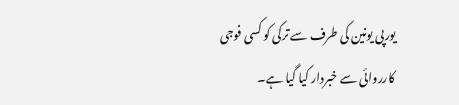یورپی یونین کی طرف سے ترکی کو کسی فوجی کارروائی سے خبردار کیا گیا ہے۔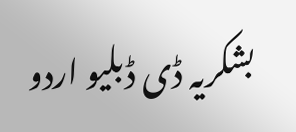بشکریہ ڈی ڈبلیو اردو